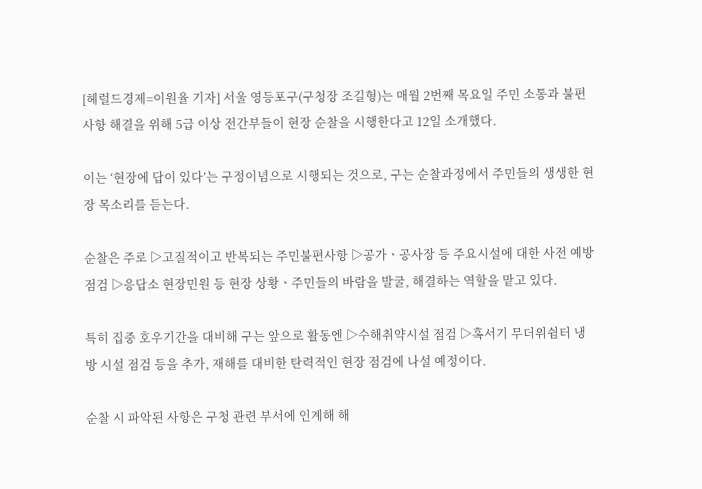[헤럴드경제=이원율 기자] 서울 영등포구(구청장 조길형)는 매월 2번째 목요일 주민 소통과 불편사항 해결을 위해 5급 이상 전간부들이 현장 순찰을 시행한다고 12일 소개했다.

이는 ‘현장에 답이 있다’는 구정이념으로 시행되는 것으로, 구는 순찰과정에서 주민들의 생생한 현장 목소리를 듣는다.

순찰은 주로 ▷고질적이고 반복되는 주민불편사항 ▷공가ㆍ공사장 등 주요시설에 대한 사전 예방 점검 ▷응답소 현장민원 등 현장 상황ㆍ주민들의 바람을 발굴, 해결하는 역할을 맡고 있다.

특히 집중 호우기간을 대비해 구는 앞으로 활동엔 ▷수해취약시설 점검 ▷혹서기 무더위쉼터 냉방 시설 점검 등을 추가, 재해를 대비한 탄력적인 현장 점검에 나설 예정이다.

순찰 시 파악된 사항은 구청 관련 부서에 인계해 해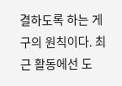결하도록 하는 게 구의 원칙이다. 최근 활동에선 도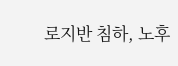로지반 침하, 노후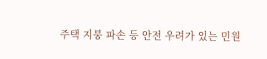주택 지붕 파손 등 안전 우려가 있는 민원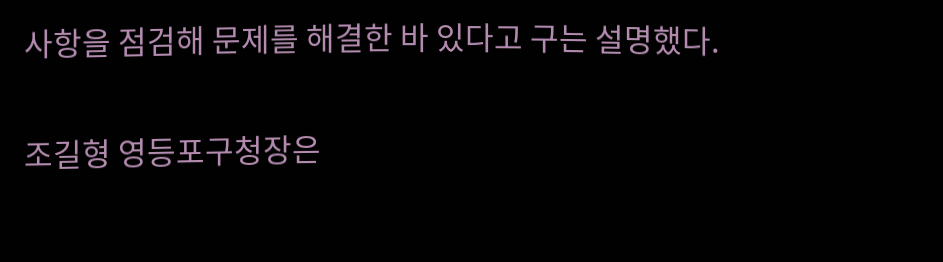사항을 점검해 문제를 해결한 바 있다고 구는 설명했다.

조길형 영등포구청장은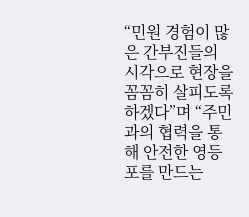“민원 경험이 많은 간부진들의 시각으로 현장을 꼼꼼히 살피도록 하겠다”며 “주민과의 협력을 통해 안전한 영등포를 만드는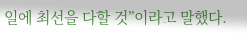일에 최선을 다할 것”이라고 말했다.